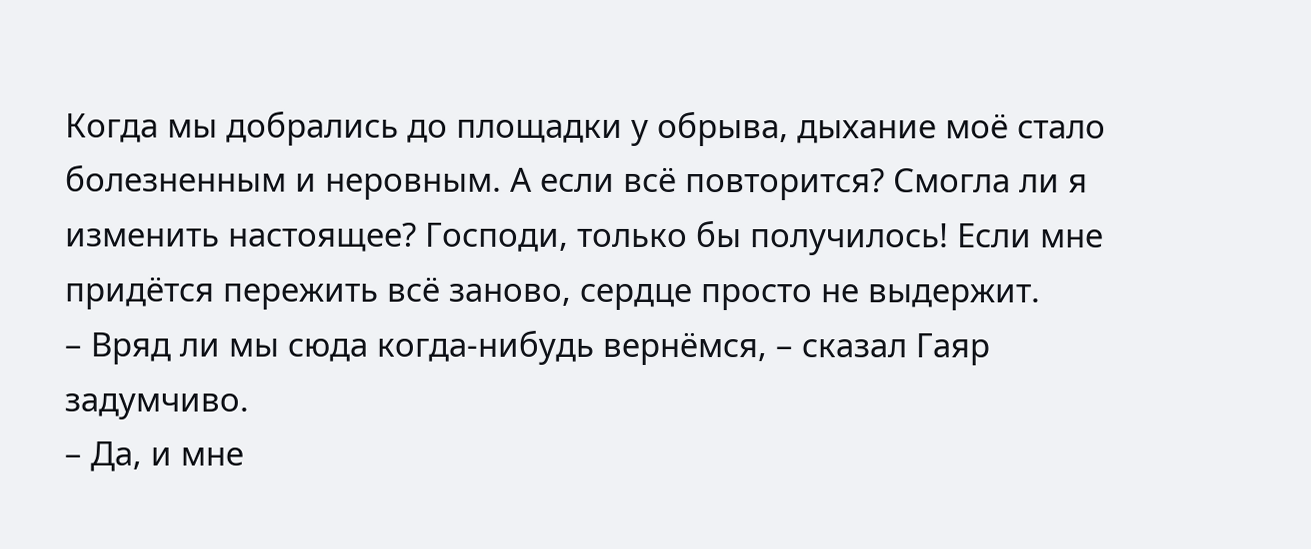Когда мы добрались до площадки у обрыва, дыхание моё стало болезненным и неровным. А если всё повторится? Смогла ли я изменить настоящее? Господи, только бы получилось! Если мне придётся пережить всё заново, сердце просто не выдержит.
– Вряд ли мы сюда когда-нибудь вернёмся, – сказал Гаяр задумчиво.
– Да, и мне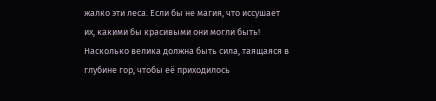жалко эти леса. Если бы не магия, что иссушает их, какими бы красивыми они могли быть! Насколько велика должна быть сила, таящаяся в глубине гор, чтобы её приходилось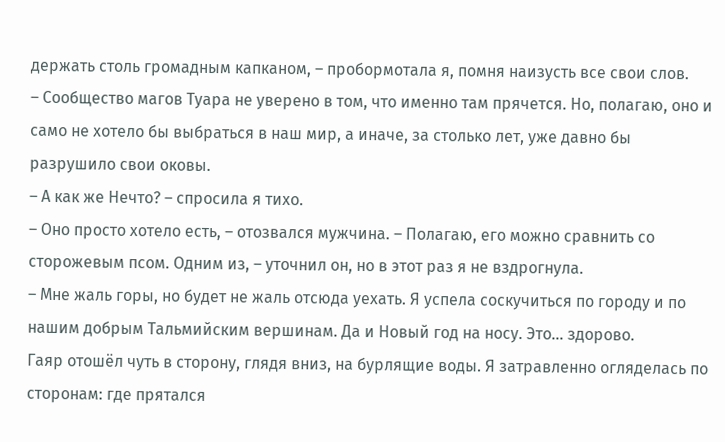держать столь громадным капканом, – пробормотала я, помня наизусть все свои слов.
– Сообщество магов Туара не уверено в том, что именно там прячется. Но, полагаю, оно и само не хотело бы выбраться в наш мир, а иначе, за столько лет, уже давно бы разрушило свои оковы.
– А как же Нечто? – спросила я тихо.
– Оно просто хотело есть, – отозвался мужчина. – Полагаю, его можно сравнить со сторожевым псом. Одним из, – уточнил он, но в этот раз я не вздрогнула.
– Мне жаль горы, но будет не жаль отсюда уехать. Я успела соскучиться по городу и по нашим добрым Тальмийским вершинам. Да и Новый год на носу. Это… здорово.
Гаяр отошёл чуть в сторону, глядя вниз, на бурлящие воды. Я затравленно огляделась по сторонам: где прятался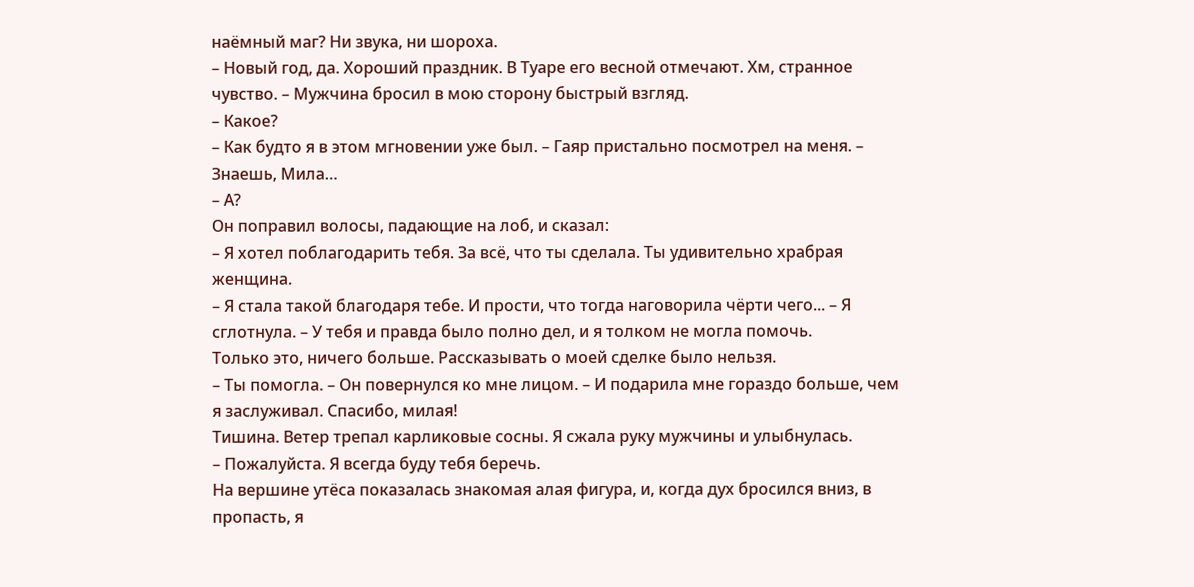наёмный маг? Ни звука, ни шороха.
– Новый год, да. Хороший праздник. В Туаре его весной отмечают. Хм, странное чувство. – Мужчина бросил в мою сторону быстрый взгляд.
– Какое?
– Как будто я в этом мгновении уже был. – Гаяр пристально посмотрел на меня. – Знаешь, Мила…
– А?
Он поправил волосы, падающие на лоб, и сказал:
– Я хотел поблагодарить тебя. За всё, что ты сделала. Ты удивительно храбрая женщина.
– Я стала такой благодаря тебе. И прости, что тогда наговорила чёрти чего... – Я сглотнула. – У тебя и правда было полно дел, и я толком не могла помочь.
Только это, ничего больше. Рассказывать о моей сделке было нельзя.
– Ты помогла. – Он повернулся ко мне лицом. – И подарила мне гораздо больше, чем я заслуживал. Спасибо, милая!
Тишина. Ветер трепал карликовые сосны. Я сжала руку мужчины и улыбнулась.
– Пожалуйста. Я всегда буду тебя беречь.
На вершине утёса показалась знакомая алая фигура, и, когда дух бросился вниз, в пропасть, я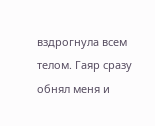вздрогнула всем телом. Гаяр сразу обнял меня и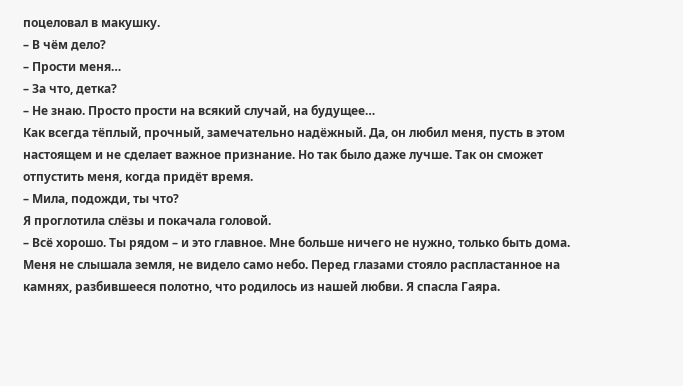поцеловал в макушку.
– В чём дело?
– Прости меня…
– За что, детка?
– Не знаю. Просто прости на всякий случай, на будущее…
Как всегда тёплый, прочный, замечательно надёжный. Да, он любил меня, пусть в этом настоящем и не сделает важное признание. Но так было даже лучше. Так он сможет отпустить меня, когда придёт время.
– Мила, подожди, ты что?
Я проглотила слёзы и покачала головой.
– Всё хорошо. Ты рядом – и это главное. Мне больше ничего не нужно, только быть дома.
Меня не слышала земля, не видело само небо. Перед глазами стояло распластанное на камнях, разбившееся полотно, что родилось из нашей любви. Я спасла Гаяра.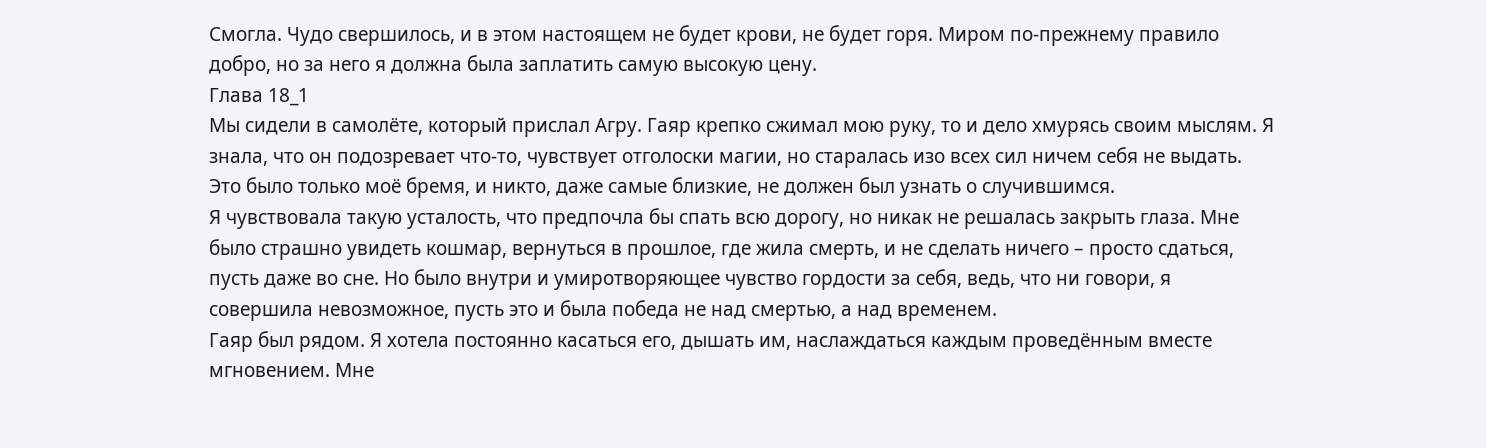Смогла. Чудо свершилось, и в этом настоящем не будет крови, не будет горя. Миром по-прежнему правило добро, но за него я должна была заплатить самую высокую цену.
Глава 18_1
Мы сидели в самолёте, который прислал Агру. Гаяр крепко сжимал мою руку, то и дело хмурясь своим мыслям. Я знала, что он подозревает что-то, чувствует отголоски магии, но старалась изо всех сил ничем себя не выдать. Это было только моё бремя, и никто, даже самые близкие, не должен был узнать о случившимся.
Я чувствовала такую усталость, что предпочла бы спать всю дорогу, но никак не решалась закрыть глаза. Мне было страшно увидеть кошмар, вернуться в прошлое, где жила смерть, и не сделать ничего – просто сдаться, пусть даже во сне. Но было внутри и умиротворяющее чувство гордости за себя, ведь, что ни говори, я совершила невозможное, пусть это и была победа не над смертью, а над временем.
Гаяр был рядом. Я хотела постоянно касаться его, дышать им, наслаждаться каждым проведённым вместе мгновением. Мне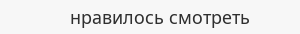нравилось смотреть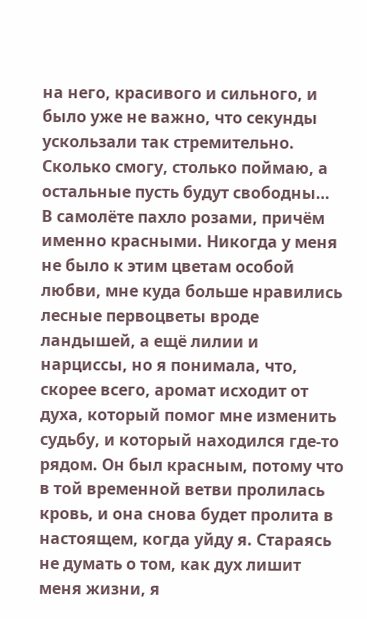на него, красивого и сильного, и было уже не важно, что секунды ускользали так стремительно. Сколько смогу, столько поймаю, а остальные пусть будут свободны…
В самолёте пахло розами, причём именно красными. Никогда у меня не было к этим цветам особой любви, мне куда больше нравились лесные первоцветы вроде ландышей, а ещё лилии и нарциссы, но я понимала, что, скорее всего, аромат исходит от духа, который помог мне изменить судьбу, и который находился где-то рядом. Он был красным, потому что в той временной ветви пролилась кровь, и она снова будет пролита в настоящем, когда уйду я. Стараясь не думать о том, как дух лишит меня жизни, я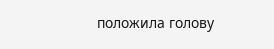положила голову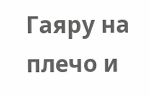Гаяру на плечо и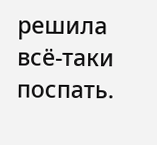решила всё-таки поспать.